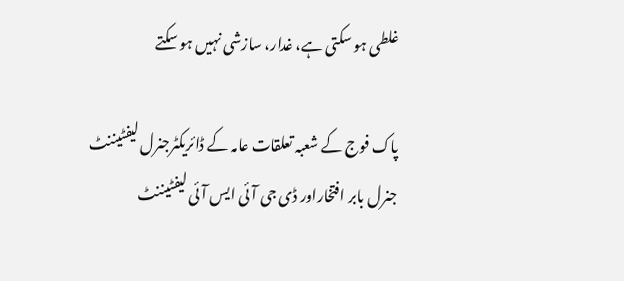غلطی ہو سکتی ہے، غدار، سازشی نہیں ہو سکتے

پاک فوج کے شعبہ تعلقات عامہ کے ڈائریکٹرجنرل لیفٹیننٹ جنرل بابر افتخاراور ڈی جی آئی ایس آئی لیفٹیننٹ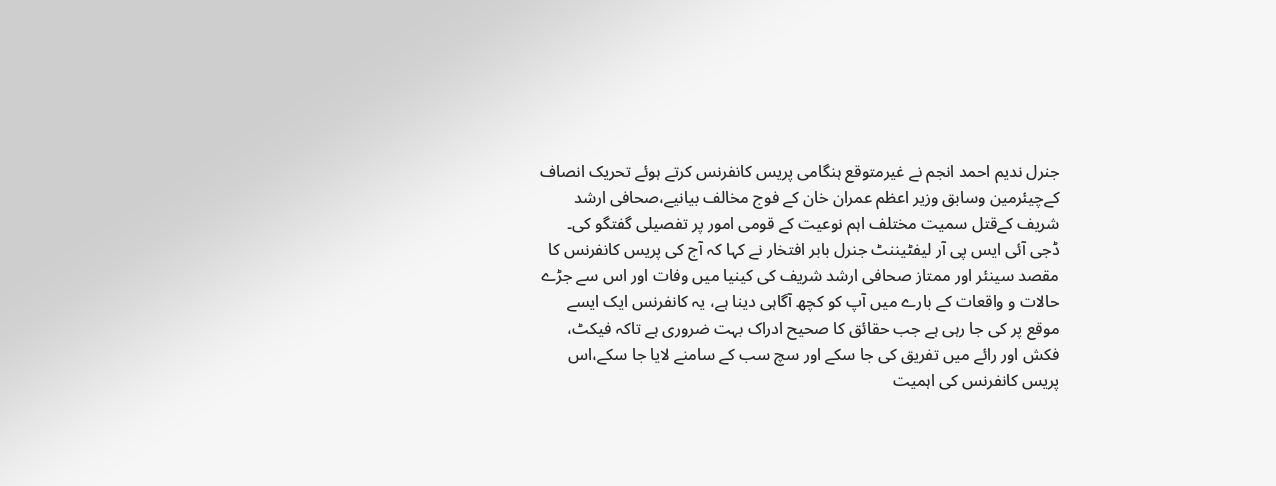جنرل ندیم احمد انجم نے غیرمتوقع ہنگامی پریس کانفرنس کرتے ہوئے تحریک انصاف کےچیئرمین وسابق وزیر اعظم عمران خان کے فوج مخالف بیانیے،صحافی ارشد شریف کےقتل سمیت مختلف اہم نوعیت کے قومی امور پر تفصیلی گفتگو کی۔
ڈجی آئی ایس پی آر لیفٹیننٹ جنرل بابر افتخار نے کہا کہ آج کی پریس کانفرنس کا مقصد سینئر اور ممتاز صحافی ارشد شریف کی کینیا میں وفات اور اس سے جڑے حالات و واقعات کے بارے میں آپ کو کچھ آگاہی دینا ہے، یہ کانفرنس ایک ایسے موقع پر کی جا رہی ہے جب حقائق کا صحیح ادراک بہت ضروری ہے تاکہ فیکٹ، فکش اور رائے میں تفریق کی جا سکے اور سچ سب کے سامنے لایا جا سکے،اس پریس کانفرنس کی اہمیت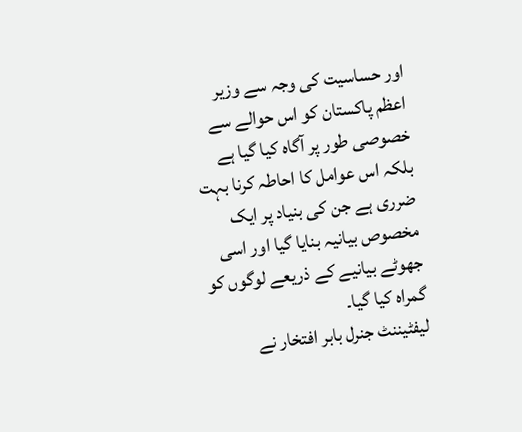اور حساسیت کی وجہ سے وزیر اعظم پاکستان کو اس حوالے سے خصوصی طور پر آگاہ کیا گیا ہے بلکہ اس عوامل کا احاطہ کرنا بہت ضرری ہے جن کی بنیاد پر ایک مخصوص بیانیہ بنایا گیا اور اسی جھوٹے بیانیے کے ذریعے لوگوں کو گمراہ کیا گیا۔
لیفٹیننٹ جنرل بابر افتخار نے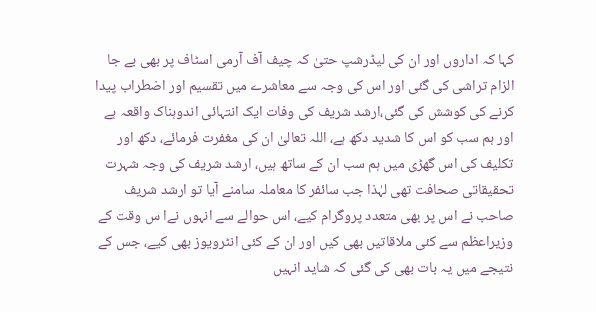کہا کہ اداروں اور ان کی لیڈرشپ حتیٰ کہ چیف آف آرمی اسٹاف پر بھی بے جا الزام تراشی کی گئی اور اس کی وجہ سے معاشرے میں تقسیم اور اضطراب پیدا کرنے کی کوشش کی گئی،ارشد شریف کی وفات ایک انتہائی اندوہناک واقعہ ہے اور ہم سب کو اس کا شدید دکھ ہے، اللہ تعالیٰ ان کی مغفرت فرمائے، دکھ اور تکلیف کی اس گھڑی میں ہم سب ان کے ساتھ ہیں، ارشد شریف کی وجہ شہرت تحقیقاتی صحافت تھی لہٰذا جب سائفر کا معاملہ سامنے آیا تو ارشد شریف صاحب نے اس پر بھی متعدد پروگرام کیے، اس حوالے سے انہوں نےا س وقت کے وزیراعظم سے کئی ملاقاتیں بھی کیں اور ان کے کئی انٹرویوز بھی کیے، جس کے نتیجے میں یہ بات بھی کی گئی کہ شاید انہیں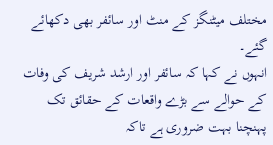مختلف میٹنگز کے منٹ اور سائفر بھی دکھائے گئے۔
انہوں نے کہا کہ سائفر اور ارشد شریف کی وفات کے حوالے سے بڑے واقعات کے حقائق تک پہنچنا بہت ضروری ہے تاکہ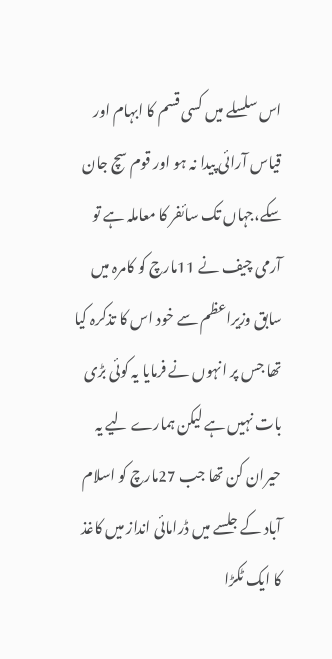اس سلسلے میں کسی قسم کا ابہام اور قیاس آرائی پیدا نہ ہو اور قوم سچ جان سکے،جہاں تک سائفر کا معاملہ ہے تو آرمی چیف نے 11مارچ کو کامرہ میں سابق وزیراعظم سے خود اس کا تذکرہ کیا تھا جس پر انہوں نے فرمایا یہ کوئی بڑی بات نہیں ہے لیکن ہمارے لیے یہ حیران کن تھا جب 27مارچ کو اسلام آباد کے جلسے میں ڈرامائی انداز میں کاغذ کا ایک ٹکڑا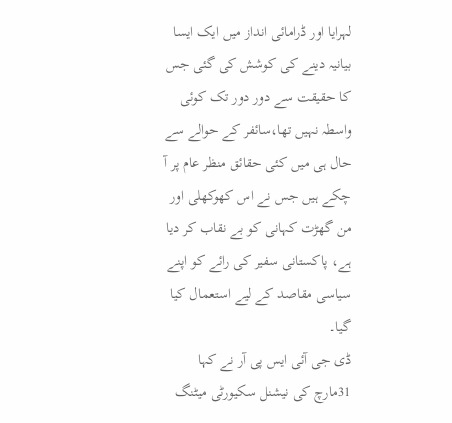لہرایا اور ڈرامائی انداز میں ایک ایسا بیانیہ دینے کی کوشش کی گئی جس کا حقیقت سے دور دور تک کوئی واسطہ نہیں تھا،سائفر کے حوالے سے حال ہی میں کئی حقائق منظر عام پر آ چکے ہیں جس نے اس کھوکھلی اور من گھڑت کہانی کو بے نقاب کر دیا ہے، پاکستانی سفیر کی رائے کو اپنے سیاسی مقاصد کے لیے استعمال کیا گیا۔
ڈی جی آئی ایس پی آر نے کہا 31مارچ کی نیشنل سکیورٹی میٹنگ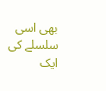بھی اسی سلسلے کی ایک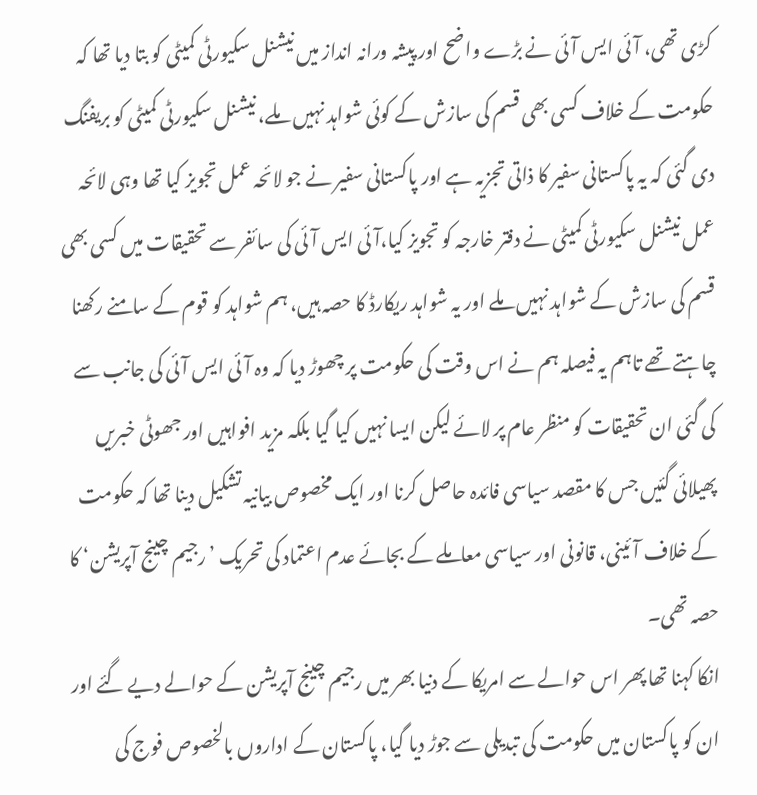کڑی تھی، آئی ایس آئی نے بڑے واضح اور پیشہ ورانہ انداز میں نیشنل سکیورٹی کمیٹی کو بتا دیا تھا کہ حکومت کے خلاف کسی بھی قسم کی سازش کے کوئی شواہد نہیں ملے، نیشنل سکیورٹی کمیٹی کو بریفنگ دی گئی کہ یہ پاکستانی سفیر کا ذاتی تجزیہ ہے اور پاکستانی سفیر نے جو لائحہ عمل تجویز کیا تھا وہی لائحہ عمل نیشنل سکیورٹی کمیٹی نے دفتر خارجہ کو تجویز کیا،آئی ایس آئی کی سائفر سے تحقیقات میں کسی بھی قسم کی سازش کے شواہد نہیں ملے اور یہ شواہد ریکارڈ کا حصہ ہیں، ہم شواہد کو قوم کے سامنے رکھنا چاہتے تھے تاہم یہ فیصلہ ہم نے اس وقت کی حکومت پر چھوڑ دیا کہ وہ آئی ایس آئی کی جانب سے کی گئی ان تحقیقات کو منظر عام پر لائے لیکن ایسا نہیں کیا گیا بلکہ مزید افواہیں اور جھوٹی خبریں پھیلائی گئیں جس کا مقصد سیاسی فائدہ حاصل کرنا اور ایک مخصوص بیانیہ تشکیل دینا تھا کہ حکومت کے خلاف آئینی، قانونی اور سیاسی معاملے کے بجائے عدم اعتماد کی تحریک ’رجیم چینج آپریشن‘ کا حصہ تھی۔
انکا کہنا تھا پھر اس حوالے سے امریکا کے دنیا بھر میں رجیم چینج آپریشن کے حوالے دیے گئے اور ان کو پاکستان میں حکومت کی تبدیلی سے جوڑ دیا گیا، پاکستان کے اداروں بالخصوص فوج کی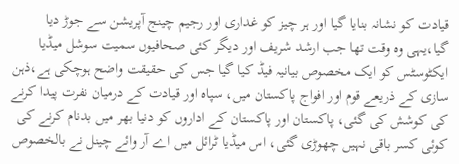قیادت کو نشانہ بنایا گیا اور ہر چیز کو غداری اور رجیم چینج آپریشن سے جوڑ دیا گیا،یہی وہ وقت تھا جب ارشد شریف اور دیگر کئی صحافیوں سمیت سوشل میڈیا ایکٹوسٹس کو ایک مخصوص بیانیہ فیڈ کیا گیا جس کی حقیقت واضح ہوچکی ہے،ذہن سازی کے ذریعے قوم اور افواج پاکستان میں، سپاہ اور قیادت کے درمیان نفرت پیدا کرنے کی کوشش کی گئی، پاکستان اور پاکستان کے اداروں کو دنیا بھر میں بدنام کرنے کی کوئی کسر باقی نہیں چھوڑی گئی، اس میڈیا ٹرائل میں اے آر وائے چینل نے بالخصوص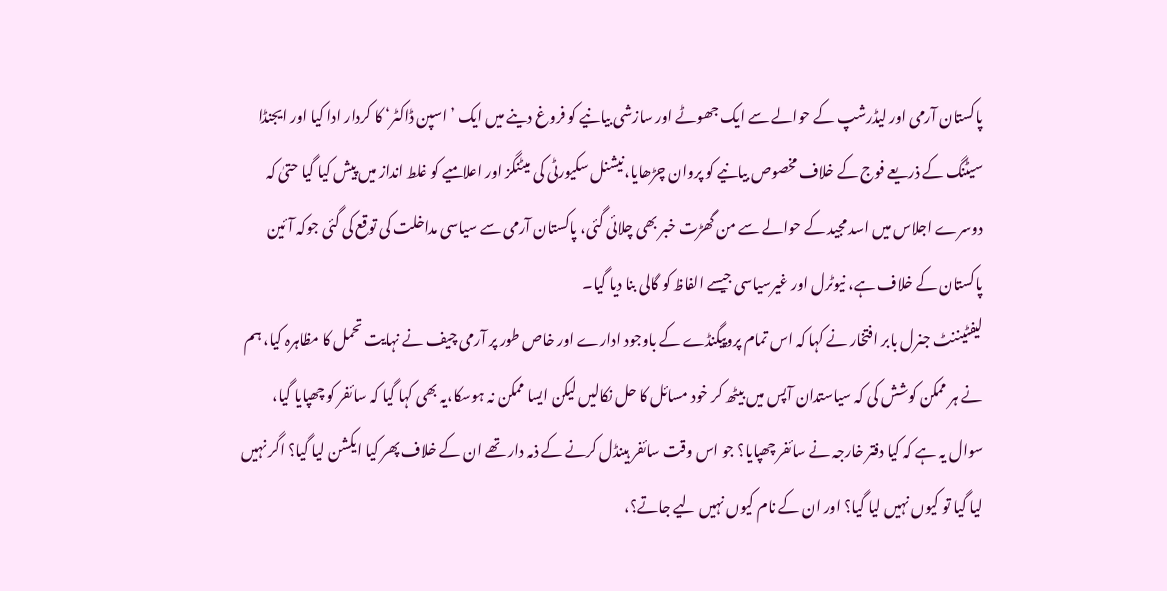پاکستان آرمی اور لیڈرشپ کے حوالے سے ایک جھوٹے اور سازشی بیانیے کو فروغ دینے میں ایک ’اسپن ڈاکٹر‘ کا کردار ادا کیا اور ایجنڈا سیٹنگ کے ذریعے فوج کے خلاف مخصوص بیانیے کو پروان چڑھایا،نیشنل سکیورٹی کی میٹنگز اور اعلامیے کو غلط انداز میں پیش کیا گیا حتیٰ کہ دوسرے اجلاس میں اسد مجید کے حوالے سے من گھڑت خبر بھی چلائی گئی، پاکستان آرمی سے سیاسی مداخلت کی توقع کی گئی جوکہ آئین پاکستان کے خلاف ہے، نیوٹرل اور غیرسیاسی جیسے الفاظ کو گالی بنا دیا گیا۔
لیفٹیننٹ جنرل بابر افتخار نے کہا کہ اس تمام پروپیگنڈے کے باوجود ادارے اور خاص طور پر آرمی چیف نے نہایت تحمل کا مظاہرہ کیا، ہم نے ہر ممکن کوشش کی کہ سیاستدان آپس میں بیٹھ کر خود مسائل کا حل نکالیں لیکن ایسا ممکن نہ ہوسکا،یہ بھی کہا گیا کہ سائفر کو چھپایا گیا، سوال یہ ہے کہ کیا دفتر خارجہ نے سائفر چھپایا؟ جو اس وقت سائفر ہینڈل کرنے کے ذمہ دار تھے ان کے خلاف پھر کیا ایکشن لیا گیا؟ اگر نہیں لیا گیا تو کیوں نہیں لیا گیا؟ اور ان کے نام کیوں نہیں لیے جاتے؟،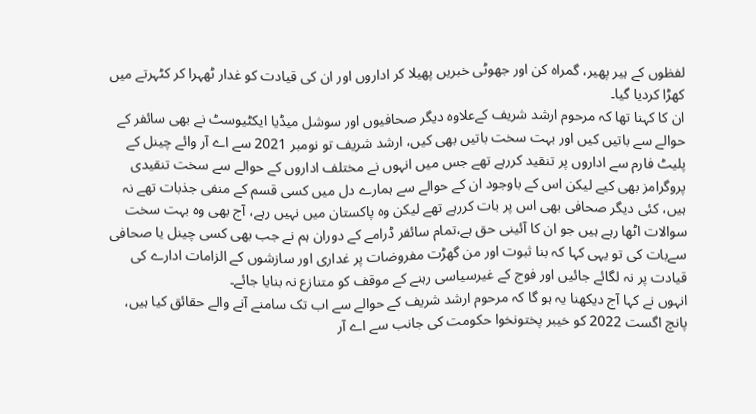لفظوں کے ہیر پھیر، گمراہ کن اور جھوٹی خبریں پھیلا کر اداروں اور ان کی قیادت کو غدار ٹھہرا کر کٹہرتے میں کھڑا کردیا گیا۔
ان کا کہنا تھا کہ مرحوم ارشد شریف کےعلاوہ دیگر صحافیوں اور سوشل میڈیا ایکٹیوسٹ نے بھی سائفر کے حوالے سے باتیں کیں اور بہت سخت باتیں بھی کیں، ارشد شریف تو نومبر 2021 سے اے آر وائے چینل کے پلیٹ فارم سے اداروں پر تنقید کررہے تھے جس میں انہوں نے مختلف اداروں کے حوالے سے سخت تنقیدی پروگرامز بھی کیے لیکن اس کے باوجود ان کے حوالے سے ہمارے دل میں کسی قسم کے منفی جذبات تھے نہ ہیں، کئی دیگر صحافی بھی اس پر بات کررہے تھے لیکن وہ پاکستان میں نہیں رہے، آج بھی وہ بہت سخت سوالات اٹھا رہے ہیں جو ان کا آئینی حق ہے،تمام سائفر ڈرامے کے دوران ہم نے جب بھی کسی چینل یا صحافی سےبات کی تو یہی کہا کہ بنا ثبوت اور من گھڑت مفروضات پر غداری اور سازشوں کے الزامات ادارے کی قیادت پر نہ لگائے جائیں اور فوج کے غیرسیاسی رہنے کے موقف کو متنازع نہ بنایا جائے۔
انہوں نے کہا آج دیکھنا یہ ہو گا کہ مرحوم ارشد شریف کے حوالے سے اب تک سامنے آنے والے حقائق کیا ہیں، پانچ اگست 2022 کو خیبر پختونخوا حکومت کی جانب سے اے آر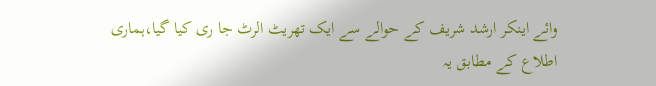وائے اینکر ارشد شریف کے حوالے سے ایک تھریٹ الرٹ جا ری کیا گیا،ہماری اطلاع کے مطابق یہ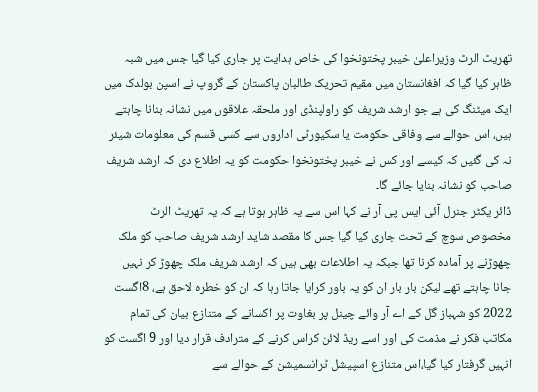تھریٹ الرٹ وزیراعلیٰ خیبر پختونخوا کی خاص ہدایت پر جاری کیا گیا جس میں شبہ ظاہر کیا گیا کہ افغانستان میں مقیم تحریک طالبان پاکستان کے گروپ نے اسپن بولدک میں ایک میٹنگ کی ہے جو ارشد شریف کو راولپنڈی اور ملحقہ علاقوں میں نشانہ بنانا چاہتے ہیں، اس حوالے سے وفاقی حکومت یا سکیورٹی اداروں سے کسی قسم کی معلومات شیئر نہ کی گئیں کہ کیسے اور کس نے خیبر پختونخوا حکومت کو یہ اطلاع دی کہ ارشد شریف صاحب کو نشانہ بنایا جائے گا۔
ڈائر یکٹر جنرل آئی ایس پی آر نے کہا اس سے یہ ظاہر ہوتا ہے کہ یہ تھریٹ الرٹ مخصوص سوچ کے تحت جاری کیا گیا جس کا مقصد شاید ارشد شریف صاحب کو ملک چھوڑنے پر آمادہ کرنا تھا جبکہ یہ اطلاعات بھی ہیں کہ ارشد شریف ملک چھوڑ کر نہیں جانا چاہتے تھے لیکن بار بار ان کو یہ باور کرایا جاتا رہا کہ ان کو خطرہ لاحق ہے، 8اگست 2022 کو شہباز گل کے اے آر وائے چینل پر بغاوت پر اکسانے کے متنازع بیان کی تمام مکاتب فکر نے مذمت کی اور اسے ریڈ لائن کراس کرنے کے مترادف قرار دیا اور 9 اگست کو انہیں گرفتار کیا گیا،اس متنازع اسپیشل ٹرانسمیشن کے حوالے سے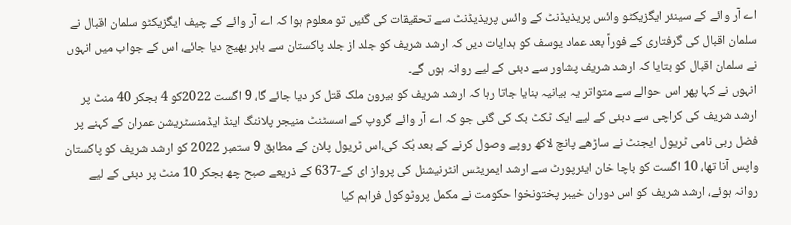اے آر وائے کے سینئر ایگزیکٹو وائس پریذیڈنٹ کے وائس پریذیڈنٹ سے تحقیقات کی گئیں تو معلوم ہوا کہ اے آر وائے کے چیف ایگزیکٹو سلمان اقبال نے سلمان اقبال کی گرفتاری کے فوراً بعد عماد یوسف کو ہدایات دیں کہ ارشد شریف کو جلد از جلد پاکستان سے باہر بھیج دیا جائے، اس کے جواب میں انہوں نے سلمان اقبال کو بتایا کہ ارشد شریف پشاور سے دبئی کے لیے روانہ ہوں گے۔
انہوں نے کہا پھر اس حوالے سے متواتر یہ بیانیہ بنایا جاتا رہا کہ ارشد شریف کو بیرون ملک قتل کر دیا جائے گا، 9 اگست 2022کو 4 بجکر 40 منٹ پر ارشد شریف کی کراچی سے دبئی کے لیے ایک ٹکٹ بک کی گئی جو کہ اے آر وائے گروپ کے اسسٹنٹ منیجر پلاننگ اینڈ ایڈمنسٹریشن عمران کے کہنے پر فضل ربی نامی ٹریول ایجنٹ نے ساڑھے پانچ لاکھ روپے وصول کرنے کے بعد بُک کی،اس ٹریول پلان کے مطابق 9 ستمبر 2022 کو ارشد شریف کو پاکستان واپس آنا تھا، 10 اگست کو باچا خان ایئرپورٹ سے ارشد ایمریٹس انٹرنیشنل کی پرواز ای کے-637 کے ذریعے صبح چھ بجکر 10 منٹ پر دبئی کے لیے روانہ ہوئے، ارشد شریف کو اس دوران خیبر پختونخوا حکومت نے مکمل پروٹوکول فراہم کیا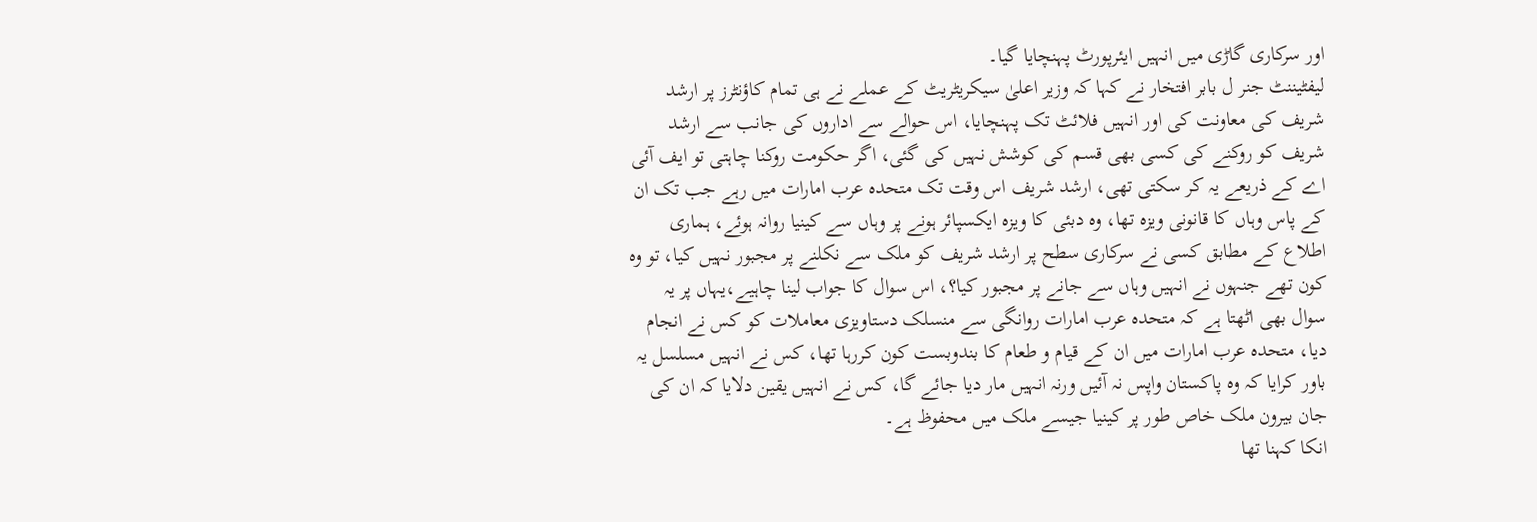اور سرکاری گاڑی میں انہیں ایئرپورٹ پہنچایا گیا۔
لیفٹیننٹ جنر ل بابر افتخار نے کہا کہ وزیر اعلیٰ سیکریٹریٹ کے عملے نے ہی تمام کاؤنٹرز پر ارشد شریف کی معاونت کی اور انہیں فلائٹ تک پہنچایا، اس حوالے سے اداروں کی جانب سے ارشد شریف کو روکنے کی کسی بھی قسم کی کوشش نہیں کی گئی، اگر حکومت روکنا چاہتی تو ایف آئی اے کے ذریعے یہ کر سکتی تھی، ارشد شریف اس وقت تک متحدہ عرب امارات میں رہے جب تک ان کے پاس وہاں کا قانونی ویزہ تھا، وہ دبئی کا ویزہ ایکسپائر ہونے پر وہاں سے کینیا روانہ ہوئے، ہماری اطلاع کے مطابق کسی نے سرکاری سطح پر ارشد شریف کو ملک سے نکلنے پر مجبور نہیں کیا، تو وہ کون تھے جنہوں نے انہیں وہاں سے جانے پر مجبور کیا؟، اس سوال کا جواب لینا چاہیے،یہاں پر یہ سوال بھی اٹھتا ہے کہ متحدہ عرب امارات روانگی سے منسلک دستاویزی معاملات کو کس نے انجام دیا، متحدہ عرب امارات میں ان کے قیام و طعام کا بندوبست کون کررہا تھا، کس نے انہیں مسلسل یہ باور کرایا کہ وہ پاکستان واپس نہ آئیں ورنہ انہیں مار دیا جائے گا، کس نے انہیں یقین دلایا کہ ان کی جان بیرون ملک خاص طور پر کینیا جیسے ملک میں محفوظ ہے۔
انکا کہنا تھا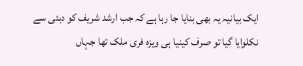ایک بیانیہ یہ بھی بنایا جا رہا ہے کہ جب ارشد شریف کو دبئی سے نکلوایا گیا تو صرف کینیا ہی ویزہ فری ملک تھا جہاں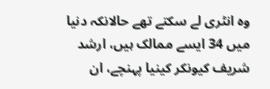وہ انٹری لے سکتے تھے حالانکہ دنیا میں 34 ایسے ممالک ہیں، ارشد شریف کیونکر کینیا پہنچے، ان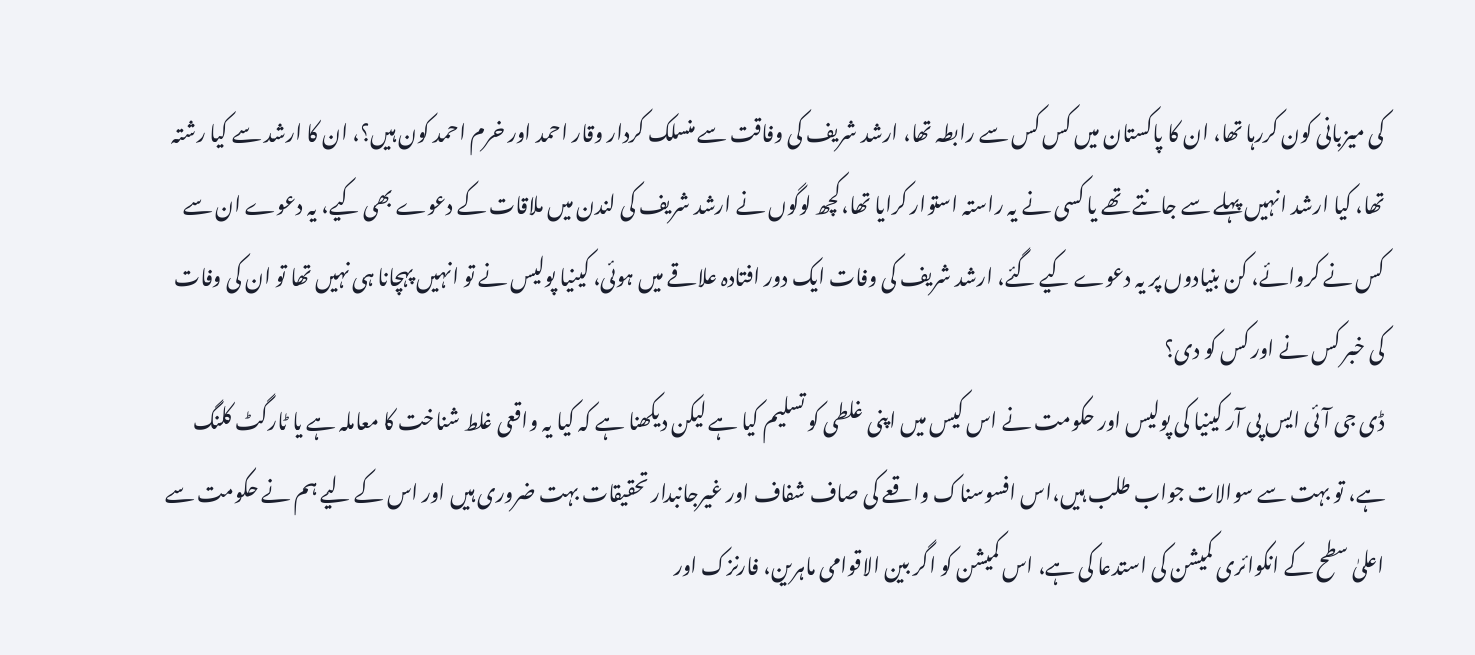کی میزبانی کون کررہا تھا، ان کا پاکستان میں کس کس سے رابطہ تھا، ارشد شریف کی وفاقت سے منسلک کردار وقار احمد اور خرم احمد کون ہیں؟، ان کا ارشد سے کیا رشتہ تھا، کیا ارشد انہیں پہلے سے جانتے تھے یا کسی نے یہ راستہ استوار کرایا تھا،کچھ لوگوں نے ارشد شریف کی لندن میں ملاقات کے دعوے بھی کیے، یہ دعوے ان سے کس نے کروائے، کن بنیادوں پر یہ دعوے کیے گئے، ارشد شریف کی وفات ایک دور افتادہ علاقے میں ہوئی، کینیا پولیس نے تو انہیں پہچانا ہی نہیں تھا تو ان کی وفات کی خبر کس نے اور کس کو دی؟
ڈی جی آئی ایس پی آر کینیا کی پولیس اور حکومت نے اس کیس میں اپنی غلطی کو تسلیم کیا ہے لیکن دیکھنا ہے کہ کیا یہ واقعی غلط شناخت کا معاملہ ہے یا ٹارگٹ کلنگ ہے، تو بہت سے سوالات جواب طلب ہیں،اس افسوسناک واقعے کی صاف شفاف اور غیرجانبدار تحقیقات بہت ضروری ہیں اور اس کے لیے ہم نے حکومت سے اعلیٰ سطح کے انکوائری کمیشن کی استدعا کی ہے، اس کمیشن کو اگر بین الاقوامی ماہرین، فارنزک اور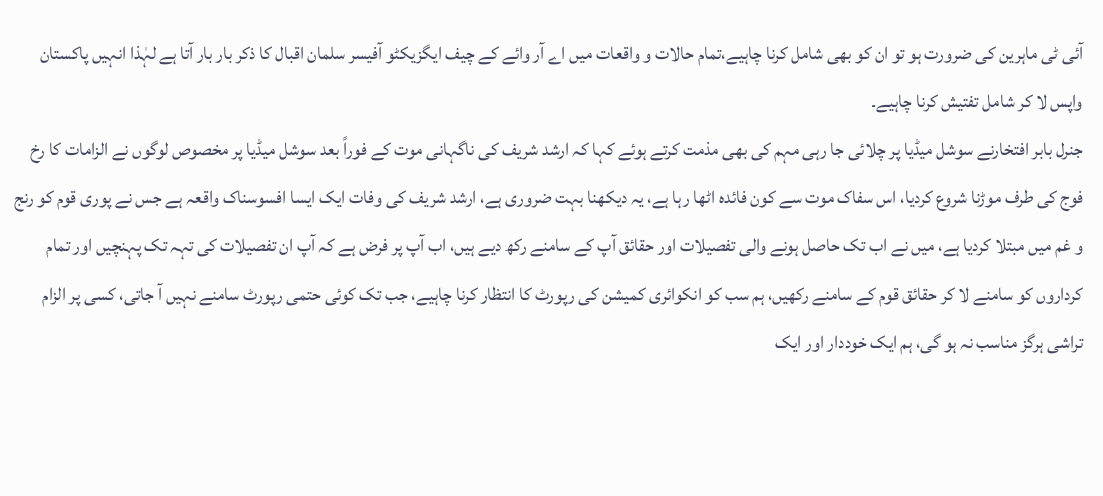آئی ٹی ماہرین کی ضرورت ہو تو ان کو بھی شامل کرنا چاہیے،تمام حالات و واقعات میں اے آر وائے کے چیف ایگزیکٹو آفیسر سلمان اقبال کا ذکر بار بار آتا ہے لہٰذا انہیں پاکستان واپس لا کر شامل تفتیش کرنا چاہیے۔
جنرل بابر افتخارنے سوشل میڈیا پر چلائی جا رہی مہم کی بھی مذمت کرتے ہوئے کہا کہ ارشد شریف کی ناگہانی موت کے فوراً بعد سوشل میڈیا پر مخصوص لوگوں نے الزامات کا رخ فوج کی طرف موڑنا شروع کردیا، اس سفاک موت سے کون فائدہ اٹھا رہا ہے، یہ دیکھنا بہت ضروری ہے، ارشد شریف کی وفات ایک ایسا افسوسناک واقعہ ہے جس نے پوری قوم کو رنج و غم میں مبتلا کردیا ہے، میں نے اب تک حاصل ہونے والی تفصیلات اور حقائق آپ کے سامنے رکھ دیے ہیں، اب آپ پر فرض ہے کہ آپ ان تفصیلات کی تہہ تک پہنچیں اور تمام کرداروں کو سامنے لا کر حقائق قوم کے سامنے رکھیں، ہم سب کو انکوائری کمیشن کی رپورٹ کا انتظار کرنا چاہیے، جب تک کوئی حتمی رپورٹ سامنے نہیں آ جاتی، کسی پر الزام تراشی ہرگز مناسب نہ ہو گی، ہم ایک خوددار اور ایک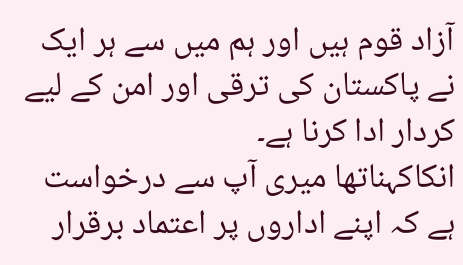آزاد قوم ہیں اور ہم میں سے ہر ایک نے پاکستان کی ترقی اور امن کے لیے کردار ادا کرنا ہے۔
انکاکہناتھا میری آپ سے درخواست ہے کہ اپنے اداروں پر اعتماد برقرار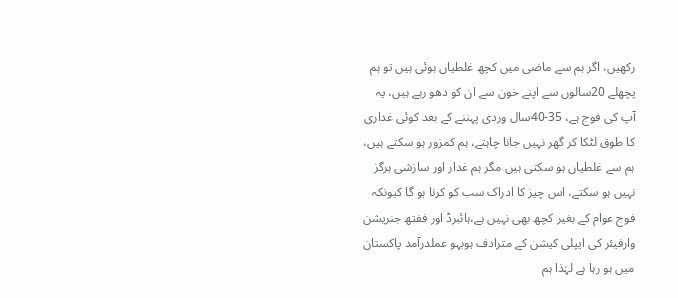رکھیں، اگر ہم سے ماضی میں کچھ غلطیاں ہوئی ہیں تو ہم پچھلے 20سالوں سے اپنے خون سے ان کو دھو رہے ہیں، یہ آپ کی فوج ہے، 35-40سال وردی پہننے کے بعد کوئی غداری کا طوق لٹکا کر گھر نہیں جانا چاہتے، ہم کمزور ہو سکتے ہیں، ہم سے غلطیاں ہو سکتی ہیں مگر ہم غدار اور سازشی ہرگز نہیں ہو سکتے، اس چیز کا ادراک سب کو کرنا ہو گا کیونکہ فوج عوام کے بغیر کچھ بھی نہیں ہے،ہائبرڈ اور ففتھ جنریشن وارفیئر کی ایپلی کیشن کے مترادف ہوبہو عملدرآمد پاکستان میں ہو رہا ہے لہٰذا ہم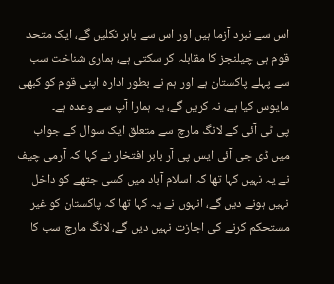اس سے نبرد آزما ہیں اور اس سے باہر نکلیں گے، ایک متحد قوم ہی چیلنجز کا مقابلہ کر سکتی ہے، ہماری شناخت سب سے پہلے پاکستان ہے اور ہم نے بطور ادارہ اپنی قوم کو کبھی مایوس کیا ہے، نہ کریں گے، یہ ہمارا آپ سے وعدہ ہے۔
پی ٹی آئی کے لانگ مارچ سے متعلق ایک سوال کے جواب میں ڈی جی آئی ایس پی آر بابر افتخار نے کہا کہ آرمی چیف نے یہ نہیں کہا تھا کہ اسلام آباد میں کسی جتھے کو داخل نہیں ہونے دیں گے، انہوں نے یہ کہا تھا کہ پاکستان کو غیر مستحکم کرنے کی اجازت نہیں دیں گے، لانگ مارچ سب کا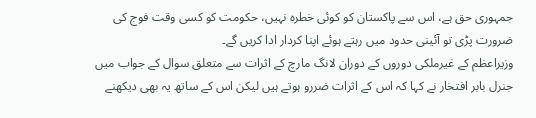جمہوری حق ہے، اس سے پاکستان کو کوئی خطرہ نہیں، حکومت کو کسی وقت فوج کی ضرورت پڑی تو آئینی حدود میں رہتے ہوئے اپنا کردار ادا کریں گے۔
وزیراعظم کے غیرملکی دوروں کے دوران لانگ مارچ کے اثرات سے متعلق سوال کے جواب میں جنرل بابر افتخار نے کہا کہ اس کے اثرات ضررو ہوتے ہیں لیکن اس کے ساتھ یہ بھی دیکھنے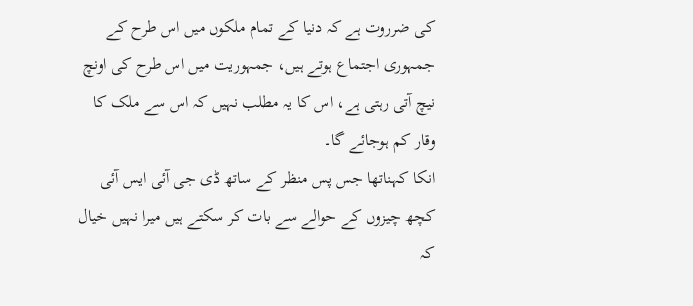کی ضرروت ہے کہ دنیا کے تمام ملکوں میں اس طرح کے جمہوری اجتماع ہوتے ہیں، جمہوریت میں اس طرح کی اونچ نیچ آتی رہتی ہے، اس کا یہ مطلب نہیں کہ اس سے ملک کا وقار کم ہوجائے گا۔
انکا کہناتھا جس پس منظر کے ساتھ ڈی جی آئی ایس آئی کچھ چیزوں کے حوالے سے بات کر سکتے ہیں میرا نہیں خیال کہ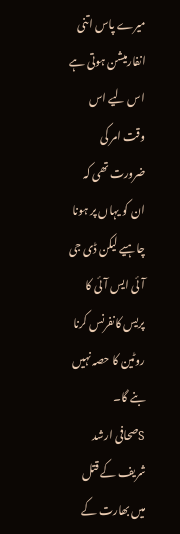میرے پاس اتنی انفارمیشن ہوتی ہے اس لیے اس وقت امر کی ضرورت تھی کہ ان کو یہاں پر ہونا چاہیے لیکن ڈی جی آئی ایس آئی کا پریس کانفرنس کرنا روٹین کا حصہ نہیں بنے گا۔
Sصحافی ارشد شریف کے قتل میں بھارت کے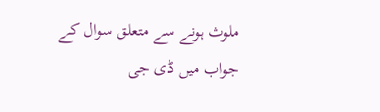ملوث ہونے سے متعلق سوال کے جواب میں ڈی جی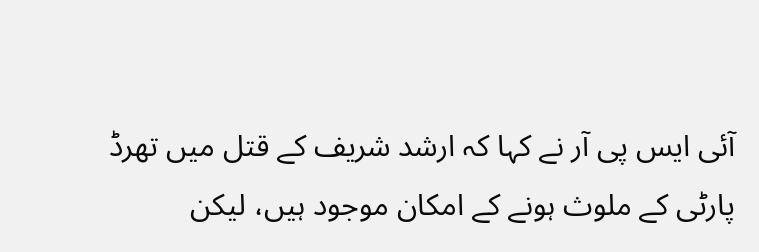آئی ایس پی آر نے کہا کہ ارشد شریف کے قتل میں تھرڈ پارٹی کے ملوث ہونے کے امکان موجود ہیں، لیکن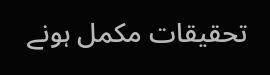تحقیقات مکمل ہونے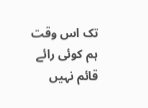تک اس وقت ہم کوئی رائے قائم نہیں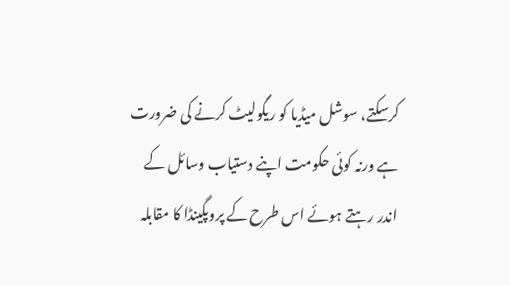کرسکتے، سوشل میڈیا کو ریگولیٹ کرنے کی ضرورت ہے ورنہ کوئی حکومت اپنے دستیاب وسائل کے اندر رہتے ہوئے اس طرح کے پروپگینڈا کا مقابلہ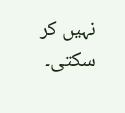نہیں کر سکتی۔